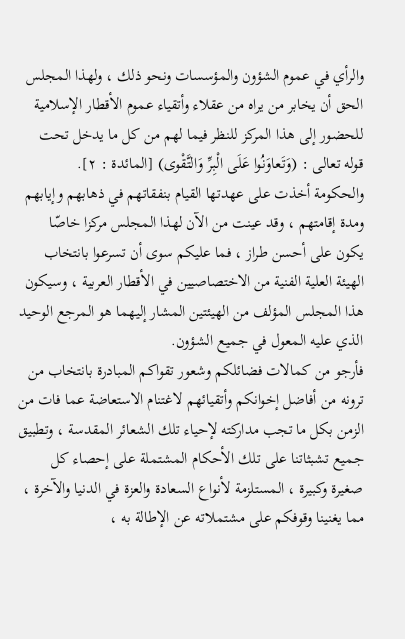والرأي في عموم الشؤون والمؤسسات ونحو ذلك ، ولهذا المجلس الحق أن يخابر من يراه من عقلاء وأتقياء عموم الأقطار الإسلامية للحضور إلى هذا المركز للنظر فيما لهم من كل ما يدخل تحت قوله تعالى : (وَتَعاوَنُوا عَلَى الْبِرِّ وَالتَّقْوى) [المائدة : ٢].
والحكومة أخذت على عهدتها القيام بنفقاتهم في ذهابهم وإيابهم ومدة إقامتهم ، وقد عينت من الآن لهذا المجلس مركزا خاصّا يكون على أحسن طراز ، فما عليكم سوى أن تسرعوا بانتخاب الهيئة العلية الفنية من الاختصاصيين في الأقطار العربية ، وسيكون هذا المجلس المؤلف من الهيئتين المشار إليهما هو المرجع الوحيد الذي عليه المعول في جميع الشؤون.
فأرجو من كمالات فضائلكم وشعور تقواكم المبادرة بانتخاب من ترونه من أفاضل إخوانكم وأتقيائهم لاغتنام الاستعاضة عما فات من الزمن بكل ما تجب مداركته لإحياء تلك الشعائر المقدسة ، وتطبيق جميع تشبثاتنا على تلك الأحكام المشتملة على إحصاء كل صغيرة وكبيرة ، المستلزمة لأنواع السعادة والعزة في الدنيا والآخرة ، مما يغنينا وقوفكم على مشتملاته عن الإطالة به ،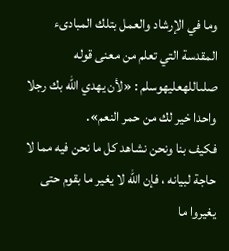وما في الإرشاد والعمل بتلك المبادىء المقدسة التي تعلم من معنى قوله صلىاللهعليهوسلم : «لأن يهدي الله بك رجلا واحدا خير لك من حمر النعم».
فكيف بنا ونحن نشاهد كل ما نحن فيه مما لا حاجة لبيانه ، فإن الله لا يغير ما بقوم حتى يغيروا ما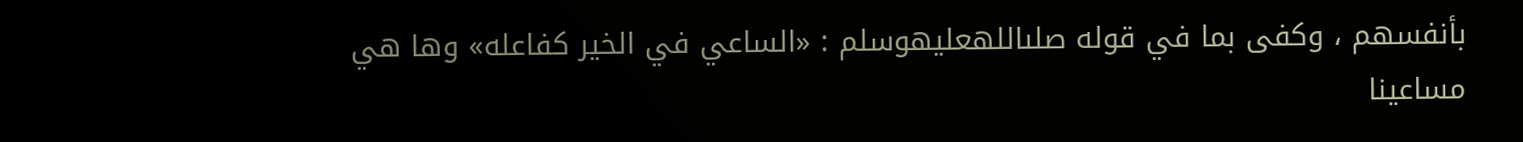بأنفسهم ، وكفى بما في قوله صلىاللهعليهوسلم : «الساعي في الخير كفاعله» وها هي مساعينا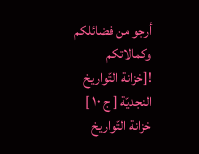أرجو من فضائلكم وكمالاتكم
![خزانة التّواريخ النجديّة [ ج ١٠ ] خزانة التّواريخ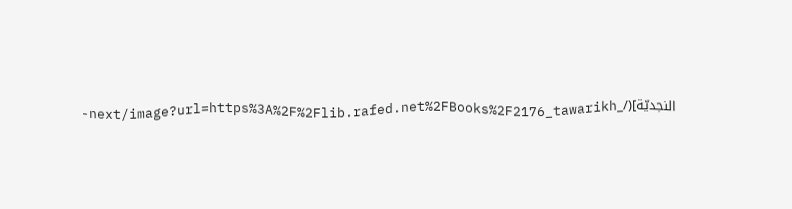النجديّة](/_next/image?url=https%3A%2F%2Flib.rafed.net%2FBooks%2F2176_tawarikh-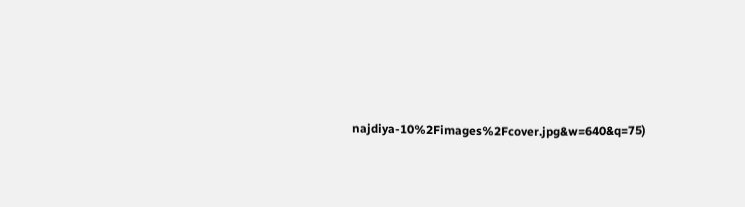najdiya-10%2Fimages%2Fcover.jpg&w=640&q=75)